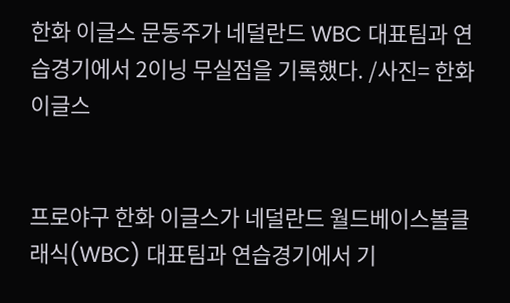한화 이글스 문동주가 네덜란드 WBC 대표팀과 연습경기에서 2이닝 무실점을 기록했다. /사진= 한화 이글스


프로야구 한화 이글스가 네덜란드 월드베이스볼클래식(WBC) 대표팀과 연습경기에서 기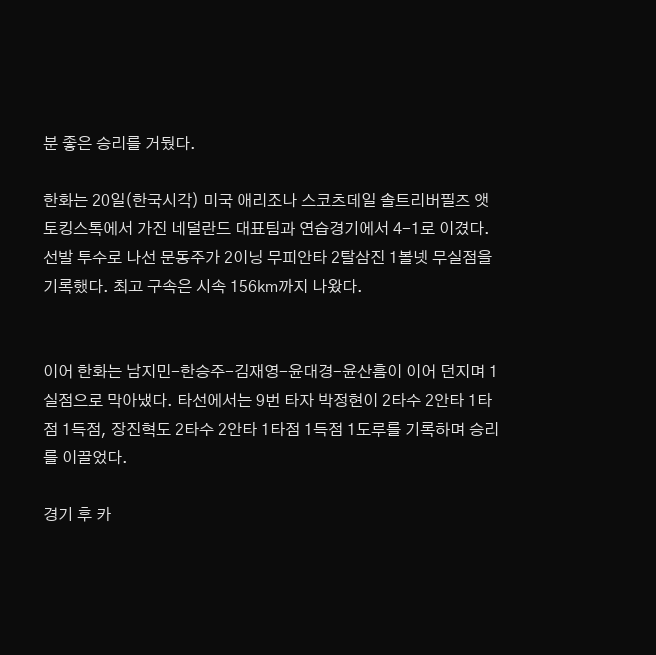분 좋은 승리를 거뒀다.

한화는 20일(한국시각) 미국 애리조나 스코츠데일 솔트리버필즈 앳 토킹스톡에서 가진 네덜란드 대표팀과 연습경기에서 4-1로 이겼다.
선발 투수로 나선 문동주가 2이닝 무피안타 2탈삼진 1볼넷 무실점을 기록했다. 최고 구속은 시속 156㎞까지 나왔다.


이어 한화는 남지민-한승주-김재영-윤대경-윤산흠이 이어 던지며 1실점으로 막아냈다. 타선에서는 9번 타자 박정현이 2타수 2안타 1타점 1득점, 장진혁도 2타수 2안타 1타점 1득점 1도루를 기록하며 승리를 이끌었다.

경기 후 카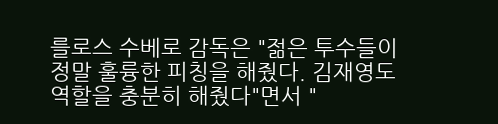를로스 수베로 감독은 "젊은 투수들이 정말 훌륭한 피칭을 해줬다. 김재영도 역할을 충분히 해줬다"면서 "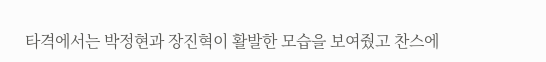타격에서는 박정현과 장진혁이 활발한 모습을 보여줬고 찬스에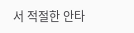서 적절한 안타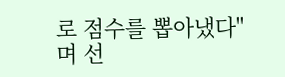로 점수를 뽑아냈다"며 선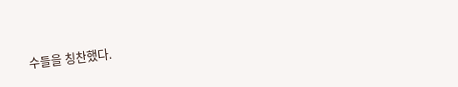수들을 칭찬했다.